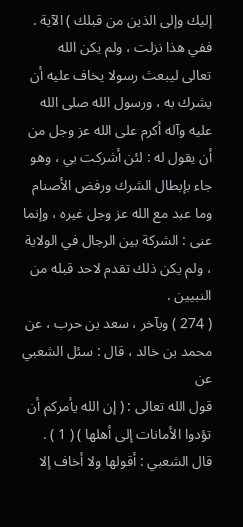إليك وإلى الذين من قبلك ) الآية . ففي هذا نزلت ، ولم يكن الله
تعالى ليبعث رسولا يخاف عليه أن يشرك به ، ورسول الله صلى الله
عليه وآله أكرم على الله عز وجل من أن يقول له : لئن أشركت بي ، وهو
جاء بإبطال الشرك ورفض الأصنام وما عبد مع الله عز وجل غيره ، وإنما
عنى : الشركة بين الرجال في الولاية ، ولم يكن ذلك تقدم لاحد قبله من
النبيين .
( 274 ) وبآخر ، سعد بن حرب ، عن محمد بن خالد ، قال : سئل الشعبي عن
قول الله تعالى : ( إن الله يأمركم أن تؤدوا الأمانات إلى أهلها ) ( 1 ) .
قال الشعبي : أقولها ولا أخاف إلا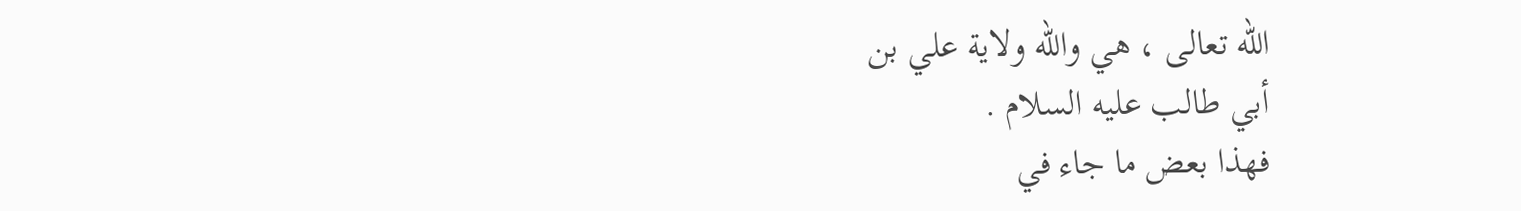الله تعالى ، هي والله ولاية علي بن
أبي طالب عليه السلام .
فهذا بعض ما جاء في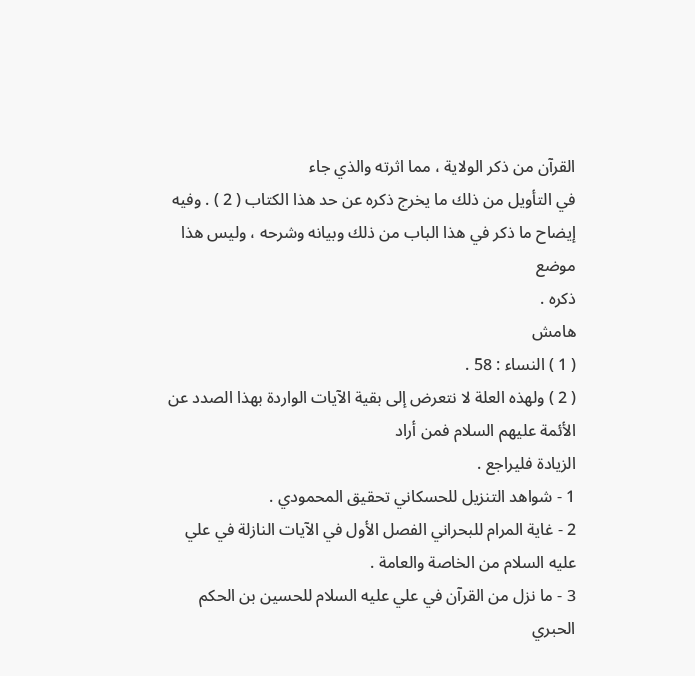القرآن من ذكر الولاية ، مما اثرته والذي جاء
في التأويل من ذلك ما يخرج ذكره عن حد هذا الكتاب ( 2 ) . وفيه
إيضاح ما ذكر في هذا الباب من ذلك وبيانه وشرحه ، وليس هذا موضع
ذكره .
هامش
( 1 ) النساء : 58 .
( 2 ) ولهذه العلة لا نتعرض إلى بقية الآيات الواردة بهذا الصدد عن الأئمة عليهم السلام فمن أراد
الزيادة فليراجع .
1 - شواهد التنزيل للحسكاني تحقيق المحمودي .
2 - غاية المرام للبحراني الفصل الأول في الآيات النازلة في علي عليه السلام من الخاصة والعامة .
3 - ما نزل من القرآن في علي عليه السلام للحسين بن الحكم الحبري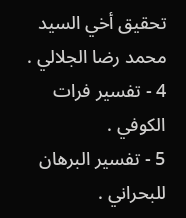تحقيق أخي السيد محمد رضا الجلالي .
4 - تفسير فرات الكوفي .
5 - تفسير البرهان للبحراني .